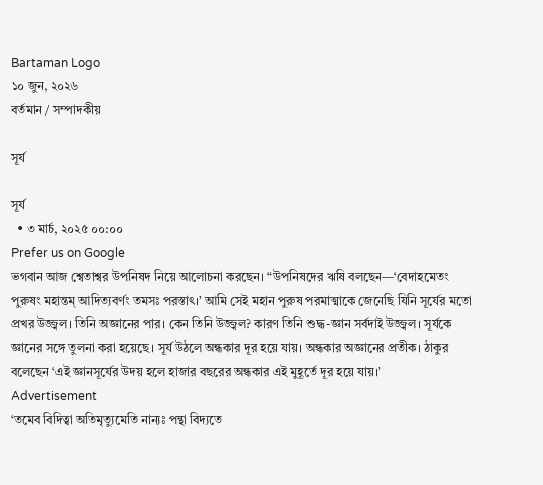Bartaman Logo
১০ জুন, ২০২৬
বর্তমান / সম্পাদকীয়

সূর্য

সূর্য
  • ৩ মার্চ, ২০২৫ ০০:০০
Prefer us on Google
ভগবান আজ শ্বেতাশ্বর উপনিষদ নিয়ে আলোচনা করছেন। “উপনিষদের ঋষি বলছেন—‘বেদাহমেতং পুরুষং মহান্তম্‌ আদিত্যবর্ণং তমসঃ পরস্তাৎ।’ আমি সেই মহান পুরুষ পরমাত্মাকে জেনেছি যিনি সূর্যের মতো প্রখর উজ্জ্বল। তিনি অজ্ঞানের পার। কেন তিনি উজ্জ্বল? কারণ তিনি শুদ্ধ-জ্ঞান সর্বদাই উজ্জ্বল। সূর্যকে জ্ঞানের সঙ্গে তুলনা করা হয়েছে। সূর্য উঠলে অন্ধকার দূর হয়ে যায়। অন্ধকার অজ্ঞানের প্রতীক। ঠাকুর বলেছেন ‘এই জ্ঞানসূর্যের উদয় হলে হাজার বছরের অন্ধকার এই মুহূর্তে দূর হয়ে যায়।’
Advertisement
‘তমেব বিদিত্বা অতিমৃত্যুমেতি নান্যঃ পন্থা বিদ্যতে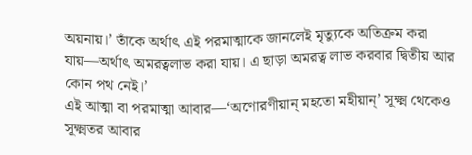অয়নায়।’ তাঁকে অর্থাৎ এই পরমাত্মাকে জানলেই মৃত্যুকে অতিক্রম করা যায়—অর্থাৎ অমরত্বলাভ করা যায়। এ ছাড়া অমরত্ব লাভ করবার দ্বিতীয় আর কোন পথ নেই।’
এই আত্মা বা পরমাত্মা আবার—‘অণোরণীয়ান্‌ মহতো মহীয়ান্‌’ সূক্ষ্ম থেকেও সূক্ষ্মতর আবার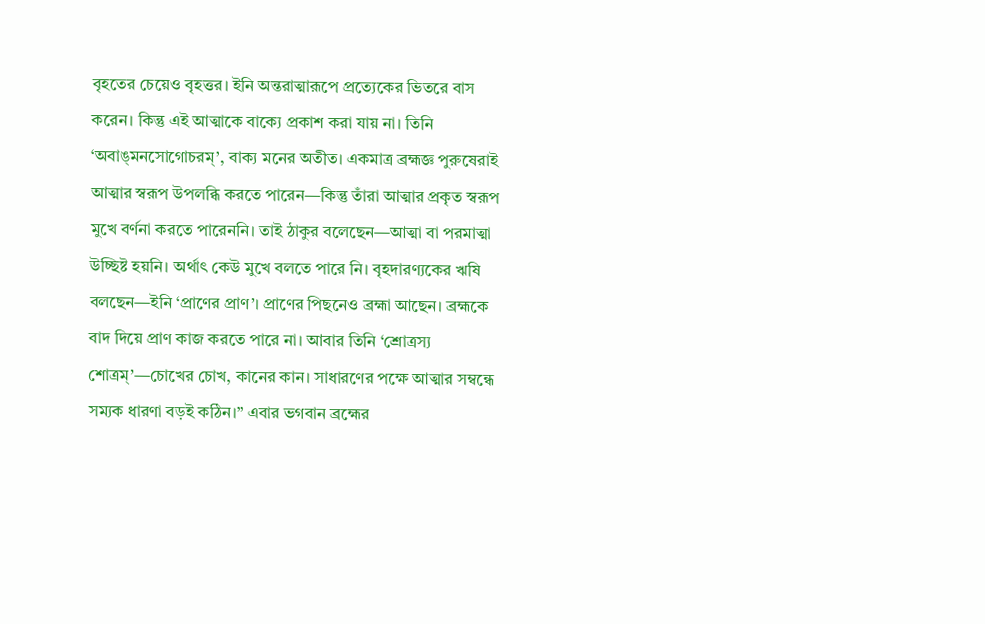বৃহতের চেয়েও বৃহত্তর। ইনি অন্তরাত্মারূপে প্রত্যেকের ভিতরে বাস করেন। কিন্তু এই আত্মাকে বাক্যে প্রকাশ করা যায় না। তিনি ‘অবাঙ্‌মনসোগোচরম্‌’, বাক্য মনের অতীত। একমাত্র ব্রহ্মজ্ঞ পুরুষেরাই আত্মার স্বরূপ উপলব্ধি করতে পারেন—কিন্তু তাঁরা আত্মার প্রকৃত স্বরূপ মুখে বর্ণনা করতে পারেননি। তাই ঠাকুর বলেছেন—আত্মা বা পরমাত্মা উচ্ছিষ্ট হয়নি। অর্থাৎ কেউ মুখে বলতে পারে নি। বৃহদারণ্যকের ঋষি বলছেন—ইনি ‘প্রাণের প্রাণ’। প্রাণের পিছনেও ব্রহ্মা আছেন। ব্রহ্মকে বাদ দিয়ে প্রাণ কাজ করতে পারে না। আবার তিনি ‘শ্রোত্রস্য শোত্রম্‌’—চোখের চোখ, কানের কান। সাধারণের পক্ষে আত্মার সম্বন্ধে সম্যক ধারণা বড়ই কঠিন।” এবার ভগবান ব্রহ্মের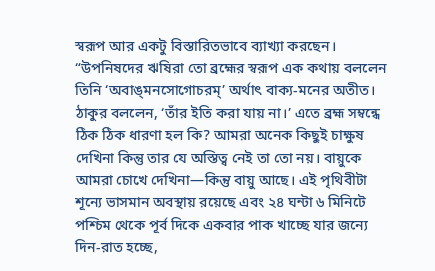স্বরূপ আর একটু বিস্তারিতভাবে ব্যাখ্যা করছেন। “উপনিষদের ঋষিরা তো ব্রহ্মের স্বরূপ এক কথায় বললেন তিনি ‘অবাঙ্‌মনসোগোচরম্‌’ অর্থাৎ বাক্য-মনের অতীত। ঠাকুর বললেন, ‘তাঁর ইতি করা যায় না।’ এতে ব্রহ্ম সম্বন্ধে ঠিক ঠিক ধারণা হল কি? আমরা অনেক কিছুই চাক্ষুষ দেখিনা কিন্তু তার যে অস্তিত্ব নেই তা তো নয়। বায়ুকে আমরা চোখে দেখিনা—কিন্তু বায়ু আছে। এই পৃথিবীটা শূন্যে ভাসমান অবস্থায় রয়েছে এবং ২৪ ঘন্টা ৬ মিনিটে পশ্চিম থেকে পূর্ব দিকে একবার পাক খাচ্ছে যার জন্যে দিন-রাত হচ্ছে,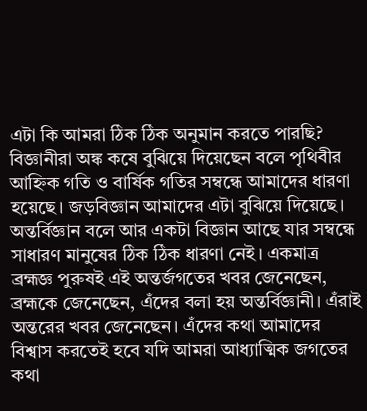এটা কি আমরা ঠিক ঠিক অনুমান করতে পারছি? বিজ্ঞানীরা অঙ্ক কষে বুঝিয়ে দিয়েছেন বলে পৃথিবীর আহ্নিক গতি ও বার্ষিক গতির সম্বন্ধে আমাদের ধারণা হয়েছে। জড়বিজ্ঞান আমাদের এটা বুঝিয়ে দিয়েছে। অন্তর্বিজ্ঞান বলে আর একটা বিজ্ঞান আছে যার সম্বন্ধে সাধারণ মানুষের ঠিক ঠিক ধারণা নেই। একমাত্র ব্রহ্মজ্ঞ পুরুষই এই অন্তর্জগতের খবর জেনেছেন, ব্রহ্মকে জেনেছেন, এঁদের বলা হয় অন্তর্বিজ্ঞানী। এঁরাই অন্তরের খবর জেনেছেন। এঁদের কথা আমাদের বিশ্বাস করতেই হবে যদি আমরা আধ্যাত্মিক জগতের কথা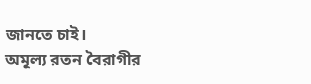জানতে চাই।
অমূল্য রতন বৈরাগীর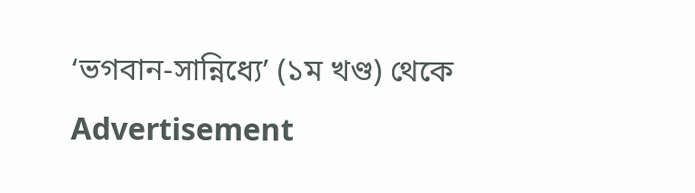‘ভগবান-সান্নিধ্যে’ (১ম খণ্ড) থেকে
Advertisement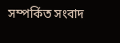সম্পর্কিত সংবাদ